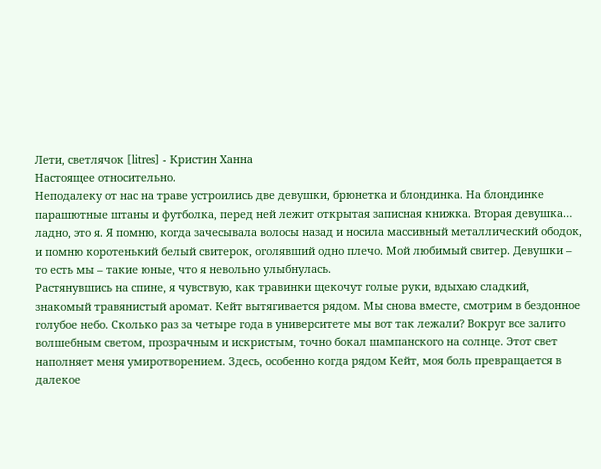Лети, светлячок [litres] - Кристин Ханна
Настоящее относительно.
Неподалеку от нас на траве устроились две девушки, брюнетка и блондинка. На блондинке парашютные штаны и футболка, перед ней лежит открытая записная книжка. Вторая девушка… ладно, это я. Я помню, когда зачесывала волосы назад и носила массивный металлический ободок, и помню коротенький белый свитерок, оголявший одно плечо. Мой любимый свитер. Девушки – то есть мы – такие юные, что я невольно улыбнулась.
Растянувшись на спине, я чувствую, как травинки щекочут голые руки, вдыхаю сладкий, знакомый травянистый аромат. Кейт вытягивается рядом. Мы снова вместе, смотрим в бездонное голубое небо. Сколько раз за четыре года в университете мы вот так лежали? Вокруг все залито волшебным светом, прозрачным и искристым, точно бокал шампанского на солнце. Этот свет наполняет меня умиротворением. Здесь, особенно когда рядом Кейт, моя боль превращается в далекое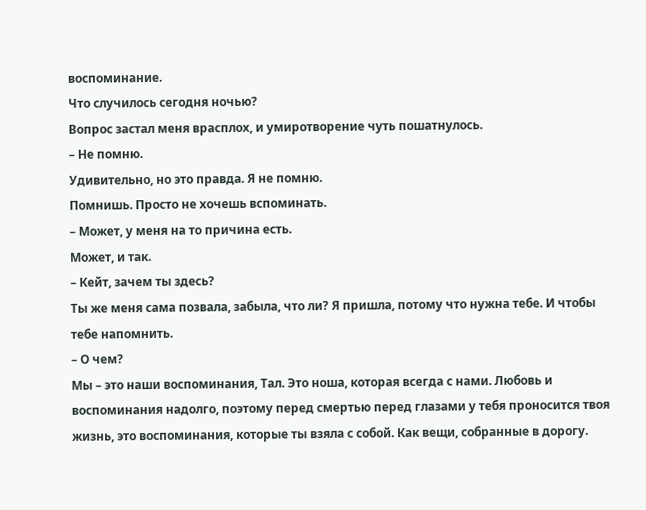воспоминание.
Что случилось сегодня ночью?
Вопрос застал меня врасплох, и умиротворение чуть пошатнулось.
– Не помню.
Удивительно, но это правда. Я не помню.
Помнишь. Просто не хочешь вспоминать.
– Может, у меня на то причина есть.
Может, и так.
– Кейт, зачем ты здесь?
Ты же меня сама позвала, забыла, что ли? Я пришла, потому что нужна тебе. И чтобы тебе напомнить.
– О чем?
Мы – это наши воспоминания, Тал. Это ноша, которая всегда с нами. Любовь и воспоминания надолго, поэтому перед смертью перед глазами у тебя проносится твоя жизнь, это воспоминания, которые ты взяла с собой. Как вещи, собранные в дорогу.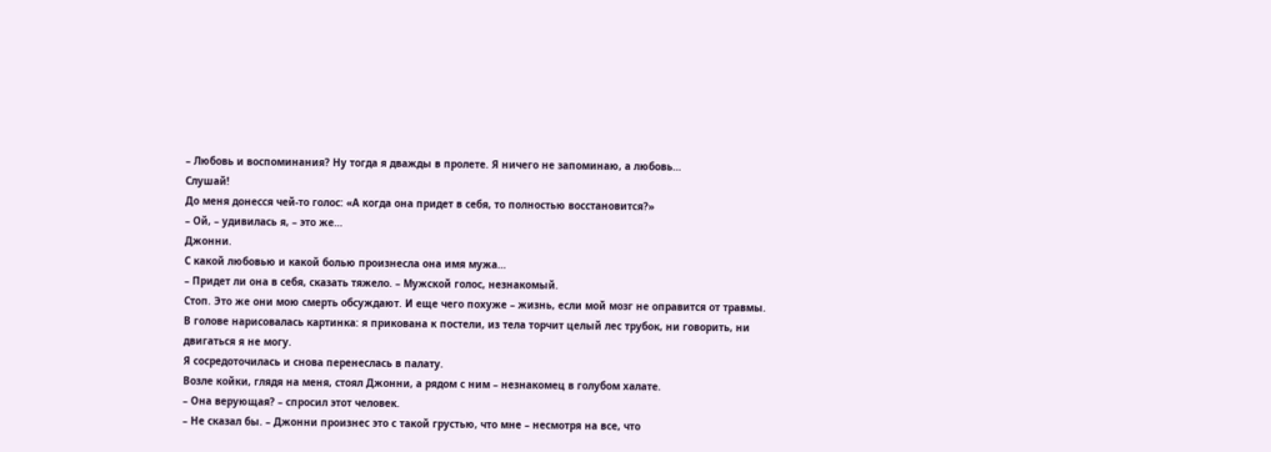– Любовь и воспоминания? Ну тогда я дважды в пролете. Я ничего не запоминаю, а любовь…
Слушай!
До меня донесся чей-то голос: «А когда она придет в себя, то полностью восстановится?»
– Ой, – удивилась я, – это же…
Джонни.
С какой любовью и какой болью произнесла она имя мужа…
– Придет ли она в себя, сказать тяжело. – Мужской голос, незнакомый.
Стоп. Это же они мою смерть обсуждают. И еще чего похуже – жизнь, если мой мозг не оправится от травмы.
В голове нарисовалась картинка: я прикована к постели, из тела торчит целый лес трубок, ни говорить, ни двигаться я не могу.
Я сосредоточилась и снова перенеслась в палату.
Возле койки, глядя на меня, стоял Джонни, а рядом с ним – незнакомец в голубом халате.
– Она верующая? – спросил этот человек.
– Не сказал бы. – Джонни произнес это с такой грустью, что мне – несмотря на все, что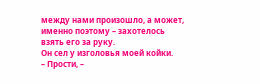между нами произошло, а может, именно поэтому – захотелось взять его за руку.
Он сел у изголовья моей койки.
– Прости, –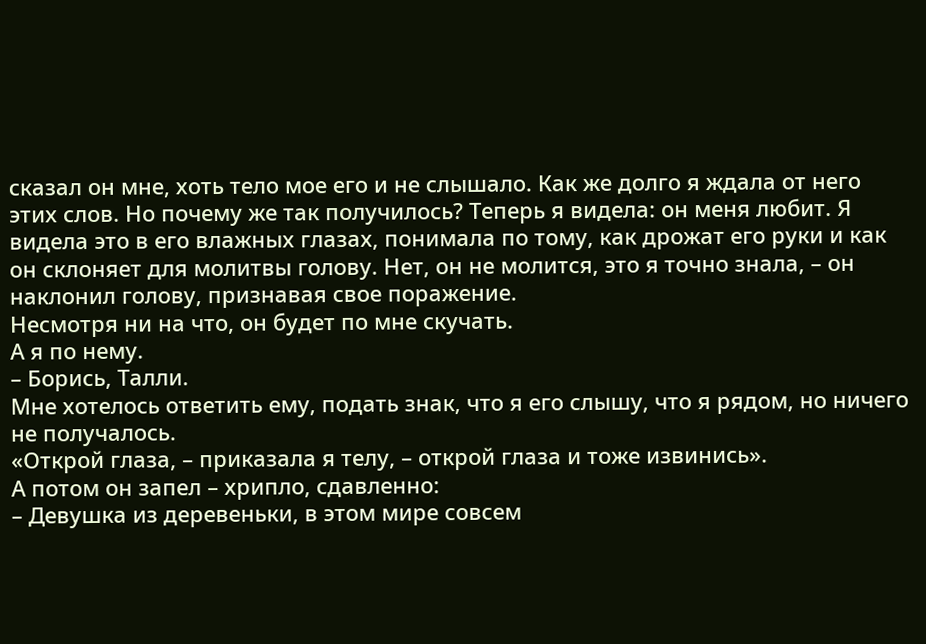сказал он мне, хоть тело мое его и не слышало. Как же долго я ждала от него этих слов. Но почему же так получилось? Теперь я видела: он меня любит. Я видела это в его влажных глазах, понимала по тому, как дрожат его руки и как он склоняет для молитвы голову. Нет, он не молится, это я точно знала, – он наклонил голову, признавая свое поражение.
Несмотря ни на что, он будет по мне скучать.
А я по нему.
– Борись, Талли.
Мне хотелось ответить ему, подать знак, что я его слышу, что я рядом, но ничего не получалось.
«Открой глаза, – приказала я телу, – открой глаза и тоже извинись».
А потом он запел – хрипло, сдавленно:
– Девушка из деревеньки, в этом мире совсем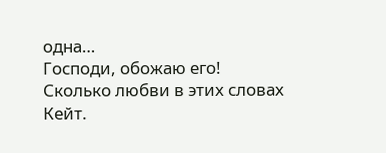одна…
Господи, обожаю его!
Сколько любви в этих словах Кейт.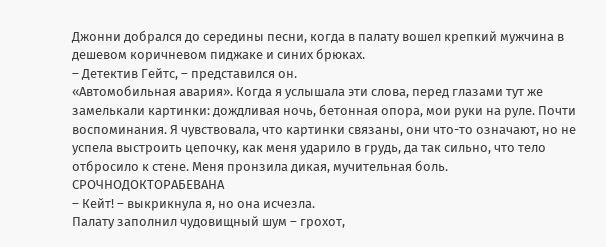Джонни добрался до середины песни, когда в палату вошел крепкий мужчина в дешевом коричневом пиджаке и синих брюках.
– Детектив Гейтс, – представился он.
«Автомобильная авария». Когда я услышала эти слова, перед глазами тут же замелькали картинки: дождливая ночь, бетонная опора, мои руки на руле. Почти воспоминания. Я чувствовала, что картинки связаны, они что-то означают, но не успела выстроить цепочку, как меня ударило в грудь, да так сильно, что тело отбросило к стене. Меня пронзила дикая, мучительная боль.
СРОЧНОДОКТОРАБЕВАНА
– Кейт! – выкрикнула я, но она исчезла.
Палату заполнил чудовищный шум – грохот,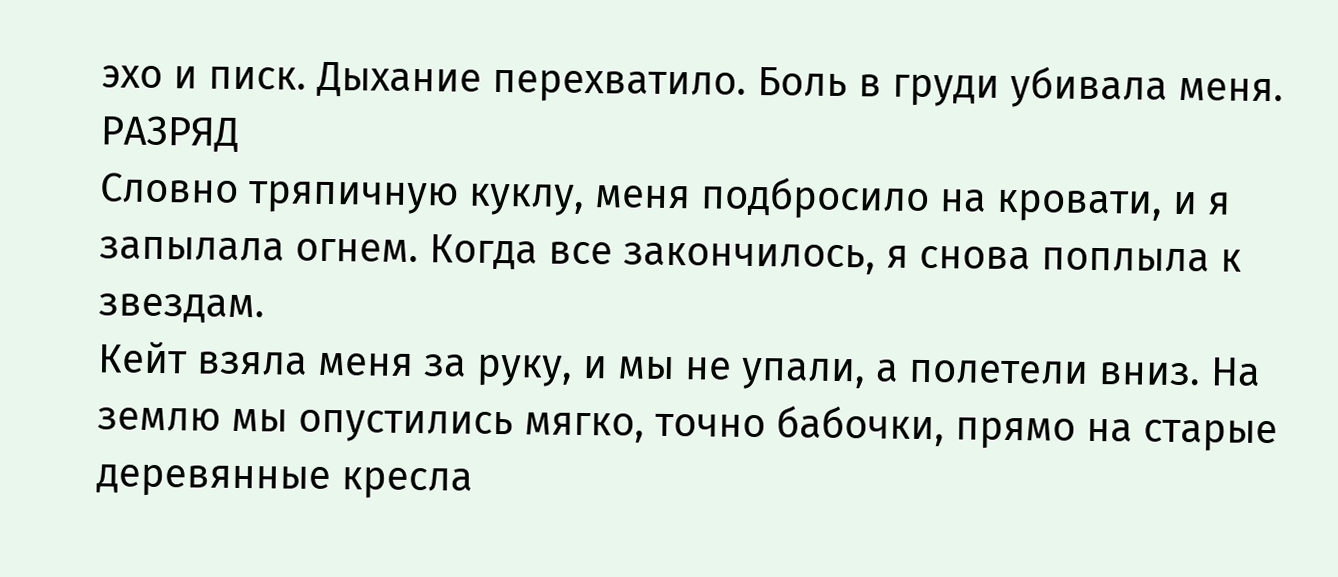эхо и писк. Дыхание перехватило. Боль в груди убивала меня.
РАЗРЯД
Словно тряпичную куклу, меня подбросило на кровати, и я запылала огнем. Когда все закончилось, я снова поплыла к звездам.
Кейт взяла меня за руку, и мы не упали, а полетели вниз. На землю мы опустились мягко, точно бабочки, прямо на старые деревянные кресла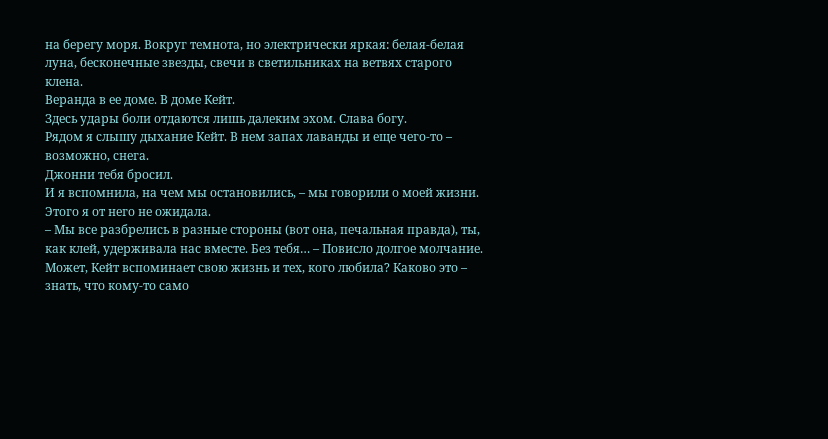на берегу моря. Вокруг темнота, но электрически яркая: белая-белая луна, бесконечные звезды, свечи в светильниках на ветвях старого клена.
Веранда в ее доме. В доме Кейт.
Здесь удары боли отдаются лишь далеким эхом. Слава богу.
Рядом я слышу дыхание Кейт. В нем запах лаванды и еще чего-то – возможно, снега.
Джонни тебя бросил.
И я вспомнила, на чем мы остановились, – мы говорили о моей жизни.
Этого я от него не ожидала.
– Мы все разбрелись в разные стороны (вот она, печальная правда), ты, как клей, удерживала нас вместе. Без тебя… – Повисло долгое молчание. Может, Кейт вспоминает свою жизнь и тех, кого любила? Каково это – знать, что кому-то само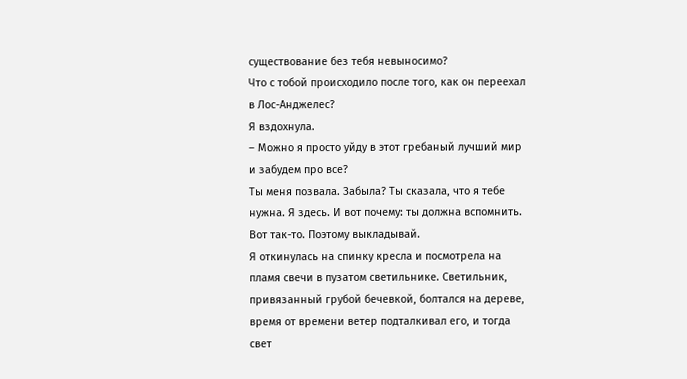существование без тебя невыносимо?
Что с тобой происходило после того, как он переехал в Лос-Анджелес?
Я вздохнула.
– Можно я просто уйду в этот гребаный лучший мир и забудем про все?
Ты меня позвала. Забыла? Ты сказала, что я тебе нужна. Я здесь. И вот почему: ты должна вспомнить. Вот так-то. Поэтому выкладывай.
Я откинулась на спинку кресла и посмотрела на пламя свечи в пузатом светильнике. Светильник, привязанный грубой бечевкой, болтался на дереве, время от времени ветер подталкивал его, и тогда свет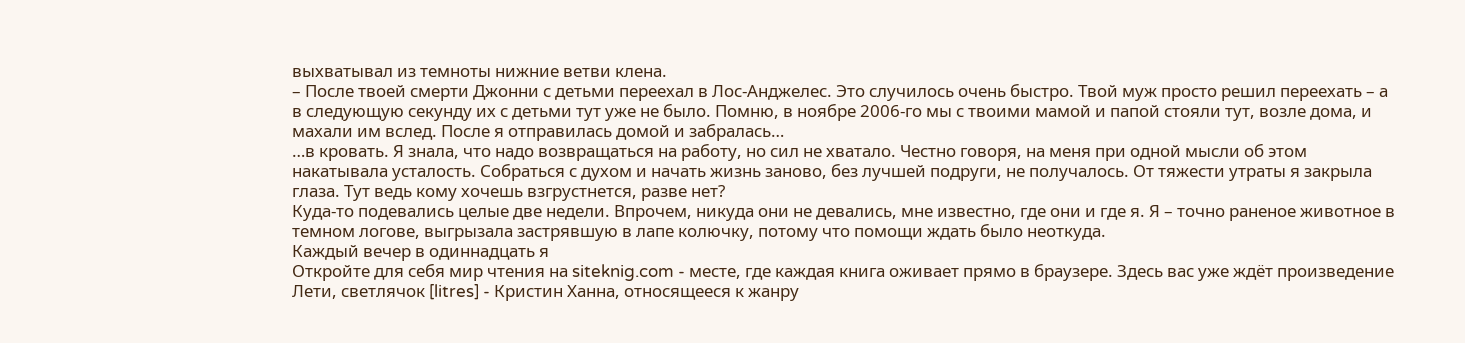выхватывал из темноты нижние ветви клена.
– После твоей смерти Джонни с детьми переехал в Лос-Анджелес. Это случилось очень быстро. Твой муж просто решил переехать – а в следующую секунду их с детьми тут уже не было. Помню, в ноябре 2006-го мы с твоими мамой и папой стояли тут, возле дома, и махали им вслед. После я отправилась домой и забралась…
…в кровать. Я знала, что надо возвращаться на работу, но сил не хватало. Честно говоря, на меня при одной мысли об этом накатывала усталость. Собраться с духом и начать жизнь заново, без лучшей подруги, не получалось. От тяжести утраты я закрыла глаза. Тут ведь кому хочешь взгрустнется, разве нет?
Куда-то подевались целые две недели. Впрочем, никуда они не девались, мне известно, где они и где я. Я – точно раненое животное в темном логове, выгрызала застрявшую в лапе колючку, потому что помощи ждать было неоткуда.
Каждый вечер в одиннадцать я
Откройте для себя мир чтения на siteknig.com - месте, где каждая книга оживает прямо в браузере. Здесь вас уже ждёт произведение Лети, светлячок [litres] - Кристин Ханна, относящееся к жанру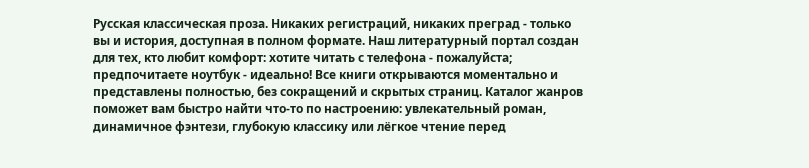Русская классическая проза. Никаких регистраций, никаких преград - только вы и история, доступная в полном формате. Наш литературный портал создан для тех, кто любит комфорт: хотите читать с телефона - пожалуйста; предпочитаете ноутбук - идеально! Все книги открываются моментально и представлены полностью, без сокращений и скрытых страниц. Каталог жанров поможет вам быстро найти что-то по настроению: увлекательный роман, динамичное фэнтези, глубокую классику или лёгкое чтение перед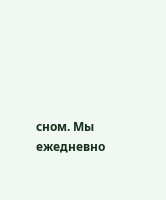сном. Мы ежедневно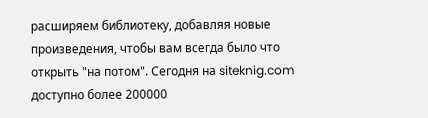расширяем библиотеку, добавляя новые произведения, чтобы вам всегда было что открыть "на потом". Сегодня на siteknig.com доступно более 200000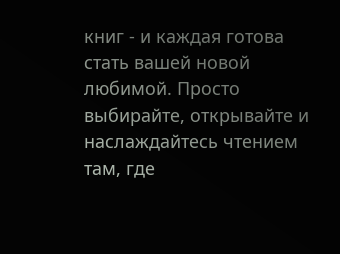книг - и каждая готова стать вашей новой любимой. Просто выбирайте, открывайте и наслаждайтесь чтением там, где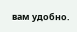вам удобно.